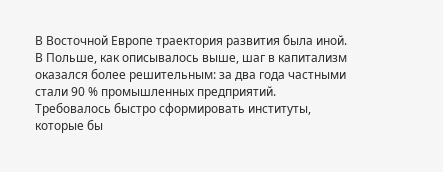В Восточной Европе траектория развития была иной. В Польше, как описывалось выше, шаг в капитализм оказался более решительным: за два года частными стали 90 % промышленных предприятий. Требовалось быстро сформировать институты, которые бы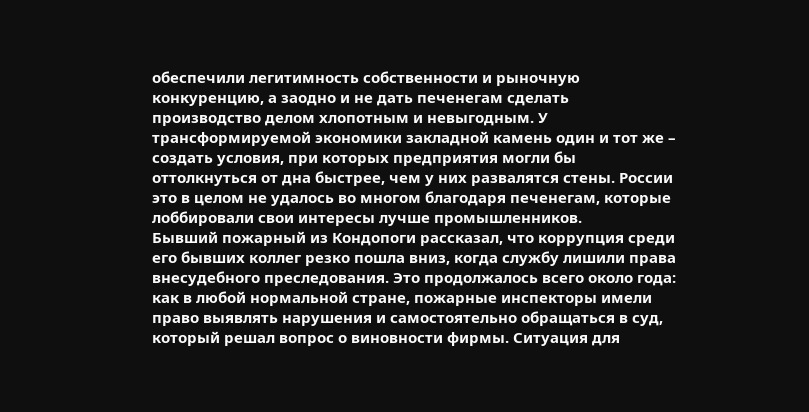обеспечили легитимность собственности и рыночную конкуренцию, а заодно и не дать печенегам сделать производство делом хлопотным и невыгодным. У трансформируемой экономики закладной камень один и тот же – создать условия, при которых предприятия могли бы оттолкнуться от дна быстрее, чем у них развалятся стены. России это в целом не удалось во многом благодаря печенегам, которые лоббировали свои интересы лучше промышленников.
Бывший пожарный из Кондопоги рассказал, что коррупция среди его бывших коллег резко пошла вниз, когда службу лишили права внесудебного преследования. Это продолжалось всего около года: как в любой нормальной стране, пожарные инспекторы имели право выявлять нарушения и самостоятельно обращаться в суд, который решал вопрос о виновности фирмы. Ситуация для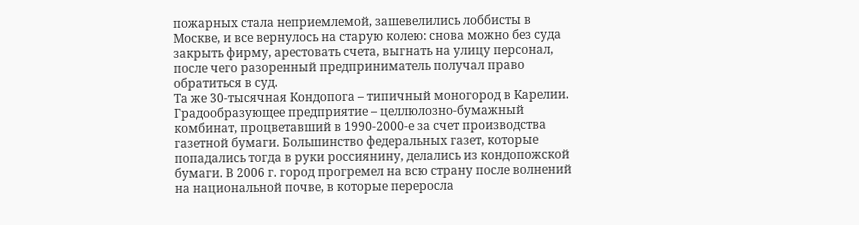пожарных стала неприемлемой, зашевелились лоббисты в Москве, и все вернулось на старую колею: снова можно без суда закрыть фирму, арестовать счета, выгнать на улицу персонал, после чего разоренный предприниматель получал право обратиться в суд.
Та же 30-тысячная Кондопога – типичный моногород в Карелии. Градообразующее предприятие – целлюлозно-бумажный комбинат, процветавший в 1990-2000-е за счет производства газетной бумаги. Большинство федеральных газет, которые попадались тогда в руки россиянину, делались из кондопожской бумаги. В 2006 г. город прогремел на всю страну после волнений на национальной почве, в которые переросла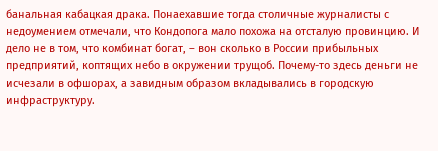банальная кабацкая драка. Понаехавшие тогда столичные журналисты с недоумением отмечали, что Кондопога мало похожа на отсталую провинцию. И дело не в том, что комбинат богат, – вон сколько в России прибыльных предприятий, коптящих небо в окружении трущоб. Почему-то здесь деньги не исчезали в офшорах, а завидным образом вкладывались в городскую инфраструктуру.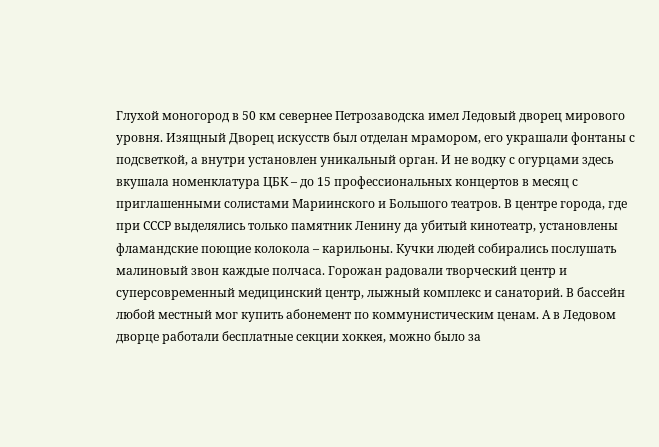Глухой моногород в 50 км севернее Петрозаводска имел Ледовый дворец мирового уровня. Изящный Дворец искусств был отделан мрамором, его украшали фонтаны с подсветкой, а внутри установлен уникальный орган. И не водку с огурцами здесь вкушала номенклатура ЦБК – до 15 профессиональных концертов в месяц с приглашенными солистами Мариинского и Большого театров. В центре города, где при СССР выделялись только памятник Ленину да убитый кинотеатр, установлены фламандские поющие колокола – карильоны. Кучки людей собирались послушать малиновый звон каждые полчаса. Горожан радовали творческий центр и суперсовременный медицинский центр, лыжный комплекс и санаторий. В бассейн любой местный мог купить абонемент по коммунистическим ценам. А в Ледовом дворце работали бесплатные секции хоккея, можно было за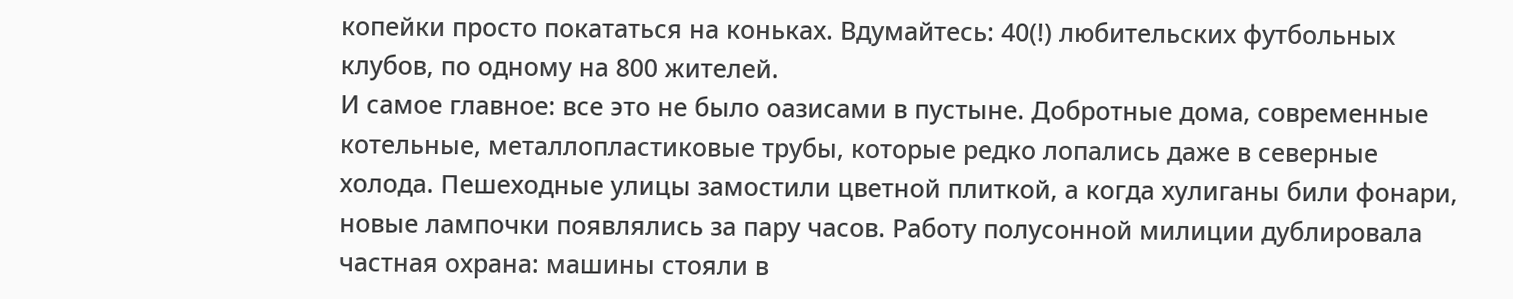копейки просто покататься на коньках. Вдумайтесь: 40(!) любительских футбольных клубов, по одному на 800 жителей.
И самое главное: все это не было оазисами в пустыне. Добротные дома, современные котельные, металлопластиковые трубы, которые редко лопались даже в северные холода. Пешеходные улицы замостили цветной плиткой, а когда хулиганы били фонари, новые лампочки появлялись за пару часов. Работу полусонной милиции дублировала частная охрана: машины стояли в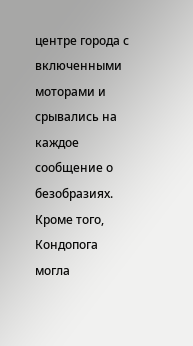центре города с включенными моторами и срывались на каждое сообщение о безобразиях. Кроме того, Кондопога могла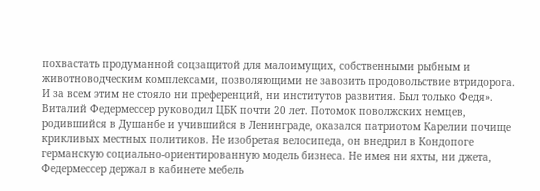похвастать продуманной соцзащитой для малоимущих, собственными рыбным и животноводческим комплексами, позволяющими не завозить продовольствие втридорога. И за всем этим не стояло ни преференций, ни институтов развития. Был только Федя».
Виталий Федермессер руководил ЦБК почти 20 лет. Потомок поволжских немцев, родившийся в Душанбе и учившийся в Ленинграде, оказался патриотом Карелии почище крикливых местных политиков. Не изобретая велосипеда, он внедрил в Кондопоге германскую социально-ориентированную модель бизнеса. Не имея ни яхты, ни джета, Федермессер держал в кабинете мебель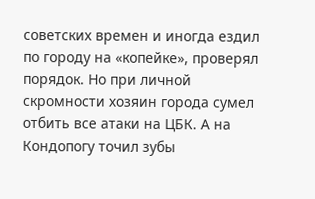советских времен и иногда ездил по городу на «копейке», проверял порядок. Но при личной скромности хозяин города сумел отбить все атаки на ЦБК. А на Кондопогу точил зубы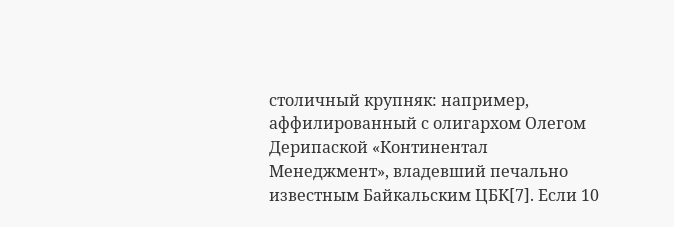столичный крупняк: например, аффилированный с олигархом Олегом Дерипаской «Континентал Менеджмент», владевший печально известным Байкальским ЦБК[7]. Если 10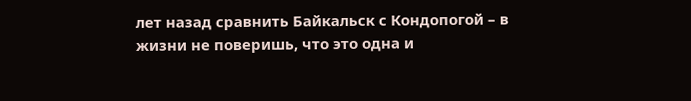лет назад сравнить Байкальск с Кондопогой – в жизни не поверишь, что это одна и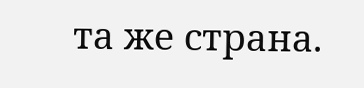та же страна.